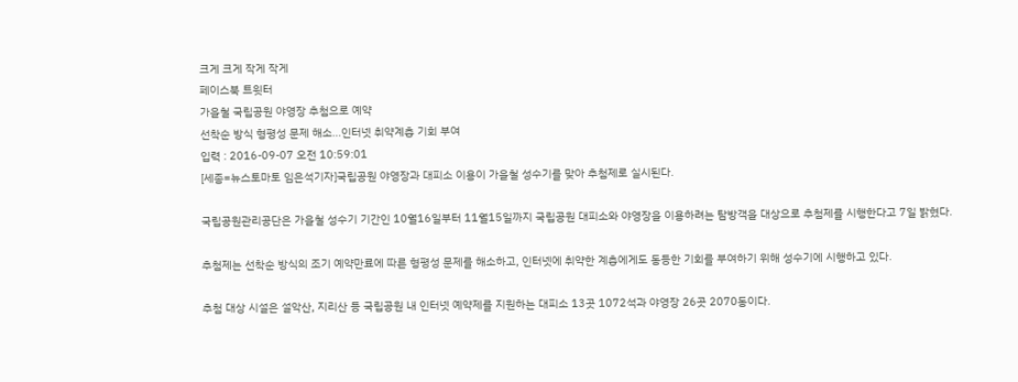크게 크게 작게 작게
페이스북 트윗터
가을철 국립공원 야영장 추첨으로 예약
선착순 방식 형평성 문제 해소…인터넷 취약계층 기회 부여
입력 : 2016-09-07 오전 10:59:01
[세종=뉴스토마토 임은석기자]국립공원 야영장과 대피소 이용이 가을철 성수기를 맞아 추첨제로 실시된다.

국립공원관리공단은 가을철 성수기 기간인 10월16일부터 11월15일까지 국립공원 대피소와 야영장을 이용하려는 탐방객을 대상으로 추첨제를 시행한다고 7일 밝혔다.

추첨제는 선착순 방식의 조기 예약만료에 따른 형평성 문제를 해소하고, 인터넷에 취약한 계층에게도 동등한 기회를 부여하기 위해 성수기에 시행하고 있다.

추첨 대상 시설은 설악산, 지리산 등 국립공원 내 인터넷 예약제를 지원하는 대피소 13곳 1072석과 야영장 26곳 2070동이다.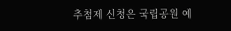추첨제 신청은 국립공원 예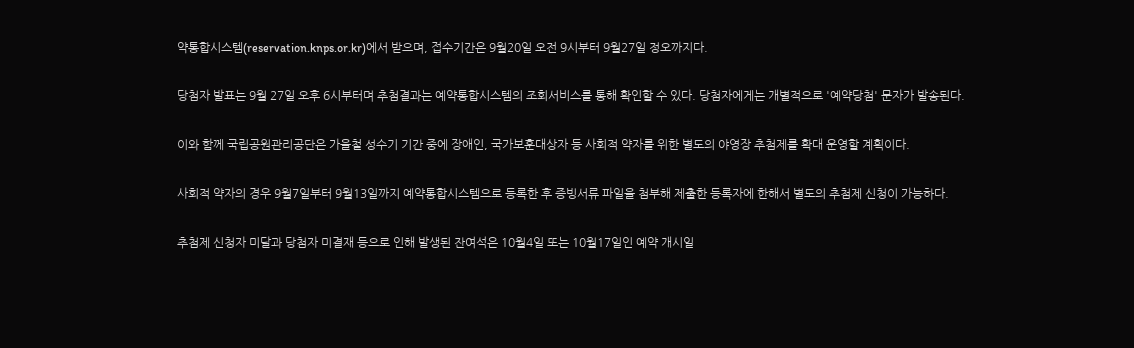약통합시스템(reservation.knps.or.kr)에서 받으며, 접수기간은 9월20일 오전 9시부터 9월27일 정오까지다.

당첨자 발표는 9월 27일 오후 6시부터며 추첨결과는 예약통합시스템의 조회서비스를 통해 확인할 수 있다. 당첨자에게는 개별적으로 '예약당첨' 문자가 발송된다.

이와 함께 국립공원관리공단은 가을철 성수기 기간 중에 장애인, 국가보훈대상자 등 사회적 약자를 위한 별도의 야영장 추첨제를 확대 운영할 계획이다.

사회적 약자의 경우 9월7일부터 9월13일까지 예약통합시스템으로 등록한 후 증빙서류 파일을 첨부해 제출한 등록자에 한해서 별도의 추첨제 신청이 가능하다.

추첨제 신청자 미달과 당첨자 미결재 등으로 인해 발생된 잔여석은 10월4일 또는 10월17일인 예약 개시일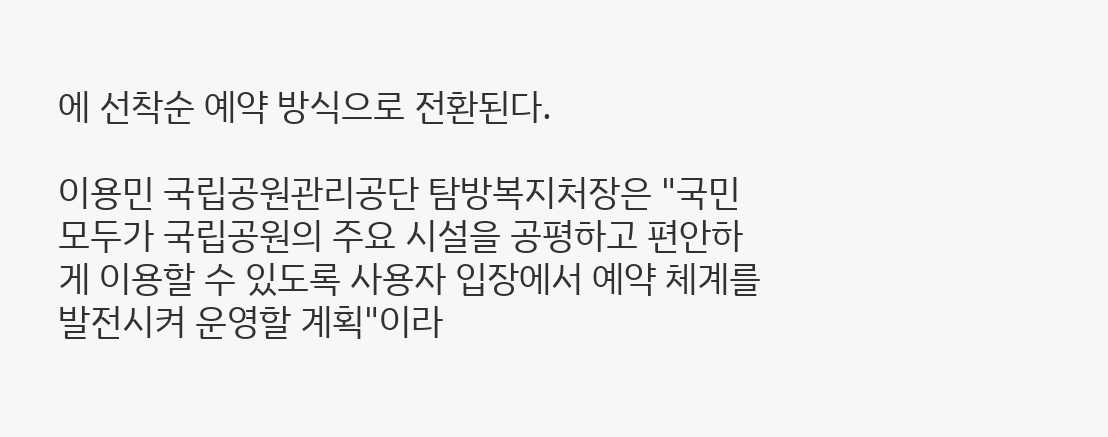에 선착순 예약 방식으로 전환된다.

이용민 국립공원관리공단 탐방복지처장은 "국민 모두가 국립공원의 주요 시설을 공평하고 편안하게 이용할 수 있도록 사용자 입장에서 예약 체계를 발전시켜 운영할 계획"이라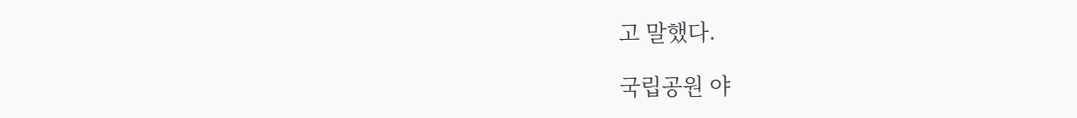고 말했다.

국립공원 야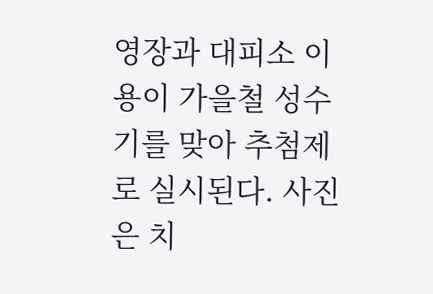영장과 대피소 이용이 가을철 성수기를 맞아 추첨제로 실시된다. 사진은 치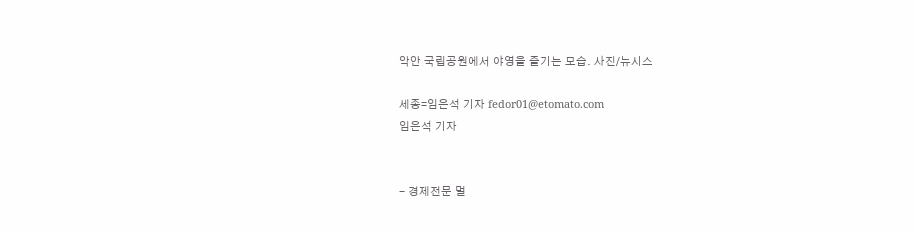악안 국립공원에서 야영을 즐기는 모습. 사진/뉴시스

세종=임은석 기자 fedor01@etomato.com
임은석 기자


- 경제전문 멀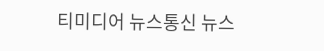티미디어 뉴스통신 뉴스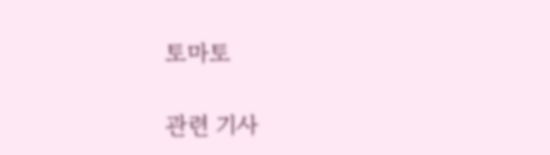토마토

관련 기사